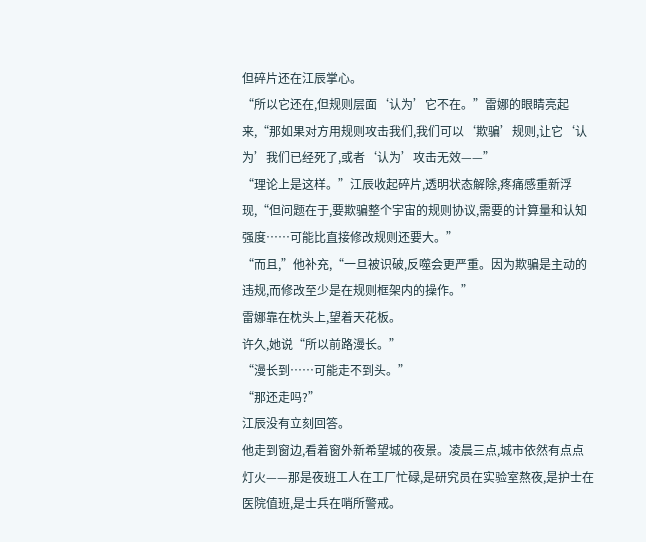但碎片还在江辰掌心。
“所以它还在,但规则层面‘认为’它不在。”雷娜的眼睛亮起来,“那如果对方用规则攻击我们,我们可以‘欺骗’规则,让它‘认为’我们已经死了,或者‘认为’攻击无效——”
“理论上是这样。”江辰收起碎片,透明状态解除,疼痛感重新浮现,“但问题在于,要欺骗整个宇宙的规则协议,需要的计算量和认知强度……可能比直接修改规则还要大。”
“而且,”他补充,“一旦被识破,反噬会更严重。因为欺骗是主动的违规,而修改至少是在规则框架内的操作。”
雷娜靠在枕头上,望着天花板。
许久,她说“所以前路漫长。”
“漫长到……可能走不到头。”
“那还走吗?”
江辰没有立刻回答。
他走到窗边,看着窗外新希望城的夜景。凌晨三点,城市依然有点点灯火——那是夜班工人在工厂忙碌,是研究员在实验室熬夜,是护士在医院值班,是士兵在哨所警戒。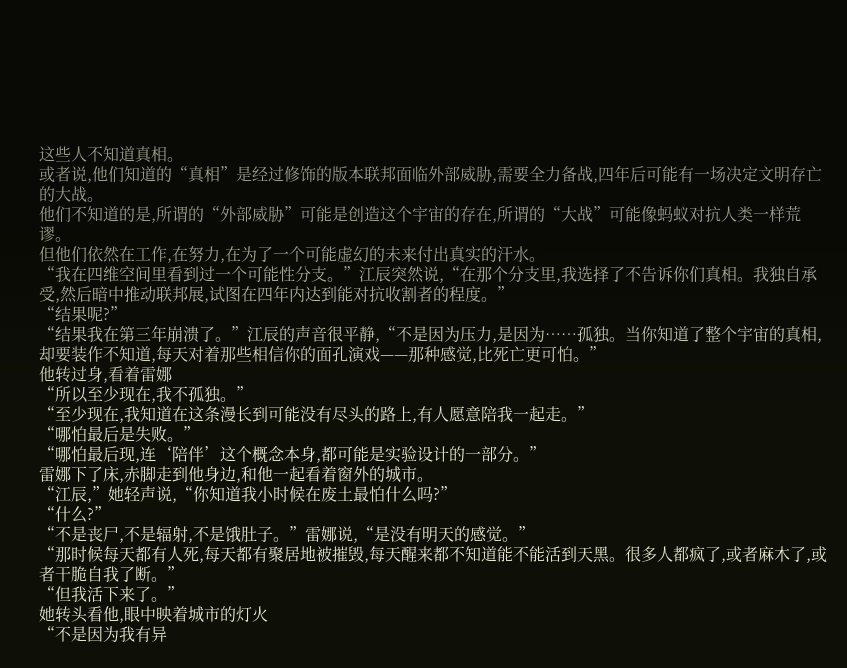这些人不知道真相。
或者说,他们知道的“真相”是经过修饰的版本联邦面临外部威胁,需要全力备战,四年后可能有一场决定文明存亡的大战。
他们不知道的是,所谓的“外部威胁”可能是创造这个宇宙的存在,所谓的“大战”可能像蚂蚁对抗人类一样荒谬。
但他们依然在工作,在努力,在为了一个可能虚幻的未来付出真实的汗水。
“我在四维空间里看到过一个可能性分支。”江辰突然说,“在那个分支里,我选择了不告诉你们真相。我独自承受,然后暗中推动联邦展,试图在四年内达到能对抗收割者的程度。”
“结果呢?”
“结果我在第三年崩溃了。”江辰的声音很平静,“不是因为压力,是因为……孤独。当你知道了整个宇宙的真相,却要装作不知道,每天对着那些相信你的面孔演戏——那种感觉,比死亡更可怕。”
他转过身,看着雷娜
“所以至少现在,我不孤独。”
“至少现在,我知道在这条漫长到可能没有尽头的路上,有人愿意陪我一起走。”
“哪怕最后是失败。”
“哪怕最后现,连‘陪伴’这个概念本身,都可能是实验设计的一部分。”
雷娜下了床,赤脚走到他身边,和他一起看着窗外的城市。
“江辰,”她轻声说,“你知道我小时候在废土最怕什么吗?”
“什么?”
“不是丧尸,不是辐射,不是饿肚子。”雷娜说,“是没有明天的感觉。”
“那时候每天都有人死,每天都有聚居地被摧毁,每天醒来都不知道能不能活到天黑。很多人都疯了,或者麻木了,或者干脆自我了断。”
“但我活下来了。”
她转头看他,眼中映着城市的灯火
“不是因为我有异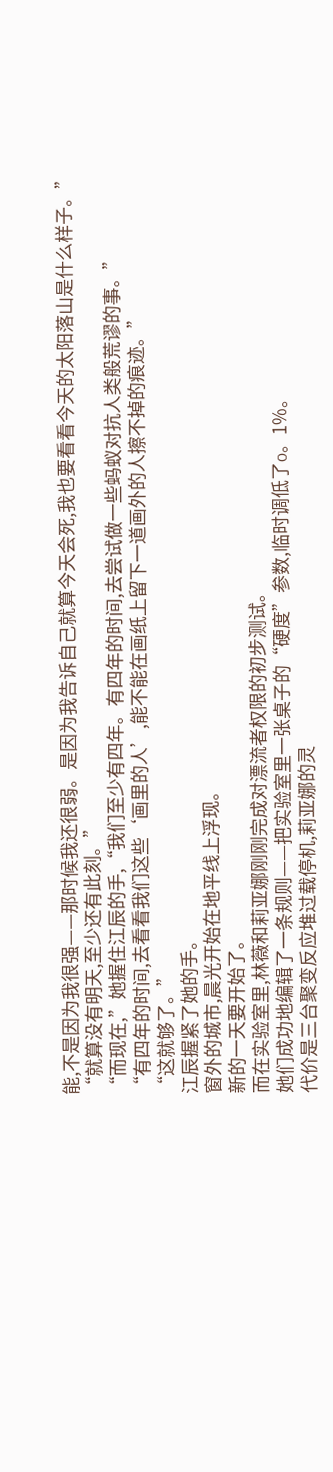能,不是因为我很强——那时候我还很弱。是因为我告诉自己就算今天会死,我也要看看今天的太阳落山是什么样子。”
“就算没有明天,至少还有此刻。”
“而现在,”她握住江辰的手,“我们至少有四年。有四年的时间,去尝试做一些蚂蚁对抗人类般荒谬的事。”
“有四年的时间,去看看我们这些‘画里的人’,能不能在画纸上留下一道画外的人擦不掉的痕迹。”
“这就够了。”
江辰握紧了她的手。
窗外的城市,晨光开始在地平线上浮现。
新的一天要开始了。
而在实验室里,林薇和莉亚娜刚刚完成对漂流者权限的初步测试。
她们成功地编辑了一条规则——把实验室里一张桌子的“硬度”参数,临时调低了o。1%。
代价是三台聚变反应堆过载停机,莉亚娜的灵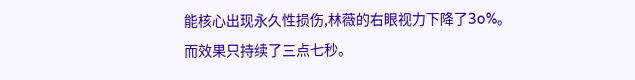能核心出现永久性损伤,林薇的右眼视力下降了3o%。
而效果只持续了三点七秒。